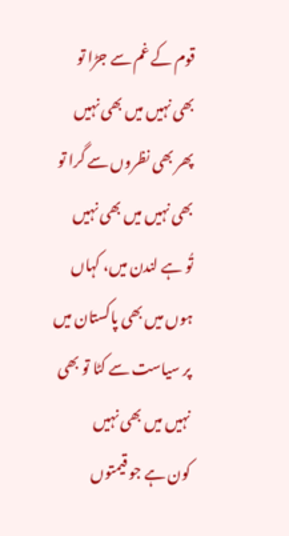قوم کے غم سے جڑا تو بھی نہیں میں بھی نہیں
پھر بھی نظروں سے گرا تو بھی نہیں میں بھی نہیں
تُو ہے لندن میں، کہاں ہوں میں بھی پاکستان میں
پر سیاست سے کٹا تو بھی نہیں میں بھی نہیں
کون ہے جو قیمتوں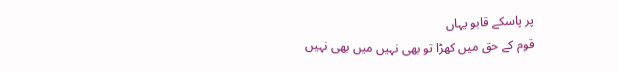پر پاسکے قابو یہاں
قوم کے حق میں کھڑا تو بھی نہیں میں بھی نہیں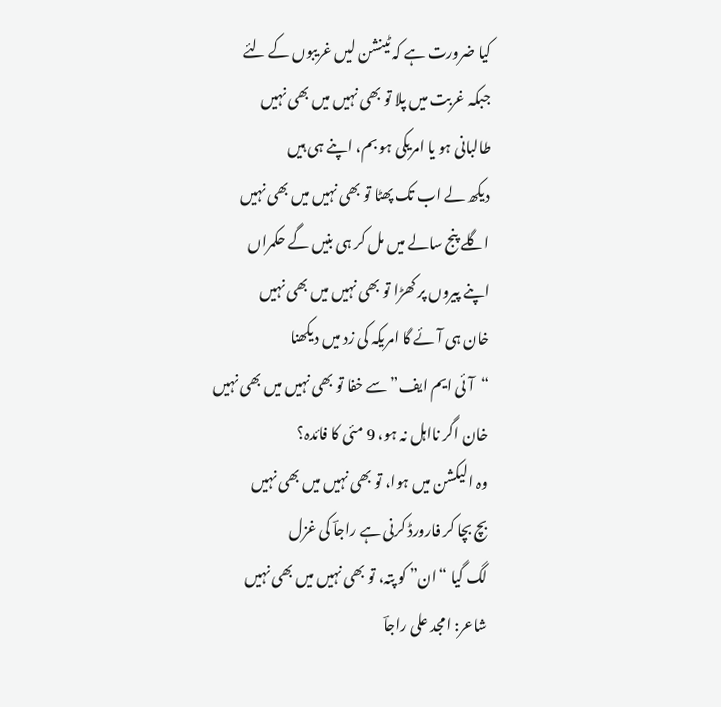کیا ضرورت ہے کہ ٹینشن لیں غریبوں کے لئے
جبکہ غربت میں پلا تو بھی نہیں میں بھی نہیں
طالبانی ہو یا امریکی ہو بم، اپنے ہی ہیں
دیکھ لے اب تک پھٹا تو بھی نہیں میں بھی نہیں
اگلے پنج سالے میں مل کر ہی بنیں گے حکمراں
اپنے پیروں پر کھڑا تو بھی نہیں میں بھی نہیں
خان ہی آئے گا امریکہ کی زد میں دیکھنا
“آئی ایم ایف” سے خفا تو بھی نہیں میں بھی نہیں
خان اگر نااہل نہ ہو، 9 مئی کا فائدہ؟
وہ الیکشن میں ہوا، تو بھی نہیں میں بھی نہیں
بچ بچا کر فارورڈ کرنی ہے راجاؔ کی غزل
لگ گیا “ان” کو پتہ، تو بھی نہیں میں بھی نہیں
شاعر: امجد علی راجاؔ